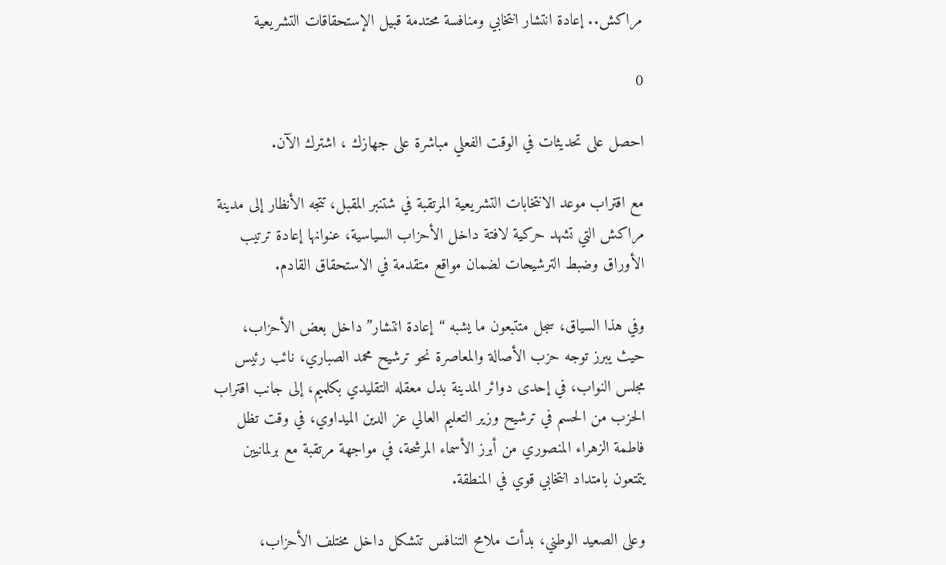مراكش.. إعادة انتشار انتخابي ومنافسة محتدمة قبيل الإستحقاقات التشريعية

0

احصل على تحديثات في الوقت الفعلي مباشرة على جهازك ، اشترك الآن.

مع اقتراب موعد الانتخابات التشريعية المرتقبة في شتنبر المقبل، تتجه الأنظار إلى مدينة مراكش التي تشهد حركية لافتة داخل الأحزاب السياسية، عنوانها إعادة ترتيب الأوراق وضبط الترشيحات لضمان مواقع متقدمة في الاستحقاق القادم.

وفي هذا السياق، سجل متتبعون ما يشبه “إعادة انتشار” داخل بعض الأحزاب، حيث يبرز توجه حزب الأصالة والمعاصرة نحو ترشيح محمد الصباري، نائب رئيس مجلس النواب، في إحدى دوائر المدينة بدل معقله التقليدي بكلميم، إلى جانب اقتراب الحزب من الحسم في ترشيح وزير التعليم العالي عز الدين الميداوي، في وقت تظل فاطمة الزهراء المنصوري من أبرز الأسماء المرشحة، في مواجهة مرتقبة مع برلمانيين يتمتعون بامتداد انتخابي قوي في المنطقة.

وعلى الصعيد الوطني، بدأت ملامح التنافس تتشكل داخل مختلف الأحزاب،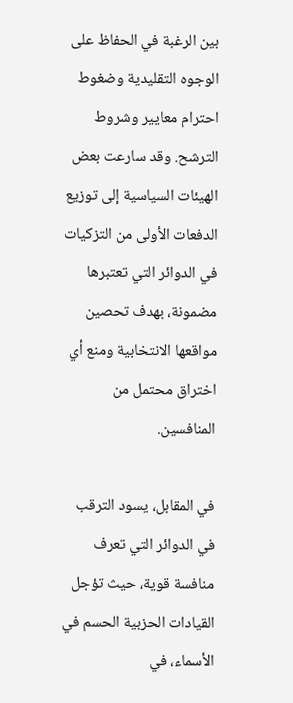بين الرغبة في الحفاظ على الوجوه التقليدية وضغوط احترام معايير وشروط الترشح. وقد سارعت بعض الهيئات السياسية إلى توزيع الدفعات الأولى من التزكيات في الدوائر التي تعتبرها مضمونة، بهدف تحصين مواقعها الانتخابية ومنع أي اختراق محتمل من المنافسين.

في المقابل، يسود الترقب في الدوائر التي تعرف منافسة قوية، حيث تؤجل القيادات الحزبية الحسم في الأسماء، في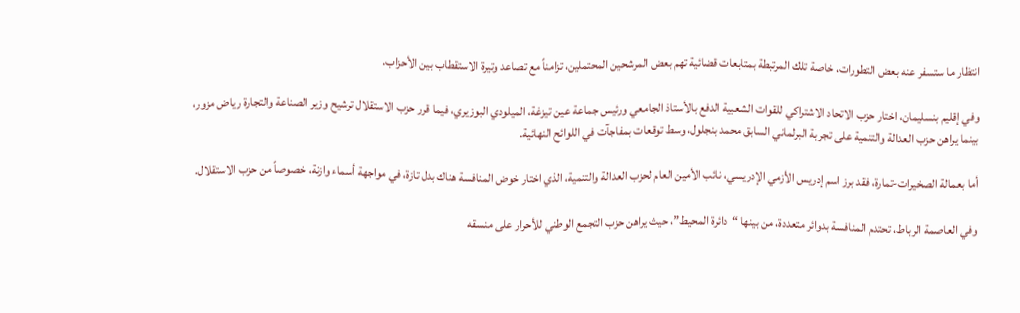انتظار ما ستسفر عنه بعض التطورات، خاصة تلك المرتبطة بمتابعات قضائية تهم بعض المرشحين المحتملين، تزامناً مع تصاعد وتيرة الاستقطاب بين الأحزاب.

وفي إقليم بنسليمان، اختار حزب الاتحاد الاشتراكي للقوات الشعبية الدفع بالأستاذ الجامعي ورئيس جماعة عين تيزغة، الميلودي البوزيري، فيما قرر حزب الاستقلال ترشيح وزير الصناعة والتجارة رياض مزور، بينما يراهن حزب العدالة والتنمية على تجربة البرلماني السابق محمد بنجلول، وسط توقعات بمفاجآت في اللوائح النهائية.

أما بعمالة الصخيرات-تمارة، فقد برز اسم إدريس الأزمي الإدريسي، نائب الأمين العام لحزب العدالة والتنمية، الذي اختار خوض المنافسة هناك بدل تازة، في مواجهة أسماء وازنة، خصوصاً من حزب الاستقلال.

وفي العاصمة الرباط، تحتدم المنافسة بدوائر متعددة، من بينها “دائرة المحيط”، حيث يراهن حزب التجمع الوطني للأحرار على منسقه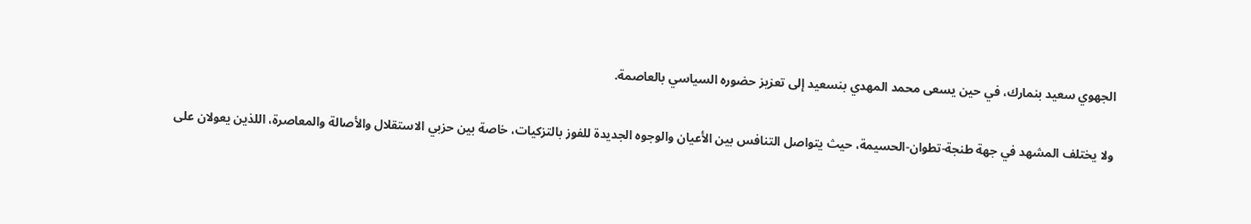الجهوي سعيد بنمارك، في حين يسعى محمد المهدي بنسعيد إلى تعزيز حضوره السياسي بالعاصمة.

ولا يختلف المشهد في جهة طنجة-تطوان-الحسيمة، حيث يتواصل التنافس بين الأعيان والوجوه الجديدة للفوز بالتزكيات، خاصة بين حزبي الاستقلال والأصالة والمعاصرة، اللذين يعولان على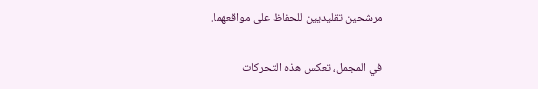مرشحين تقليديين للحفاظ على مواقعهما.

في المجمل، تعكس هذه التحركات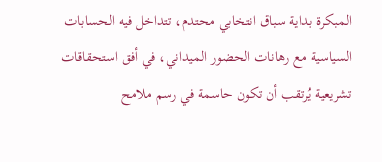المبكرة بداية سباق انتخابي محتدم، تتداخل فيه الحسابات السياسية مع رهانات الحضور الميداني، في أفق استحقاقات تشريعية يُرتقب أن تكون حاسمة في رسم ملامح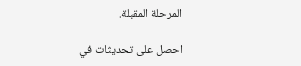المرحلة المقبلة.

احصل على تحديثات في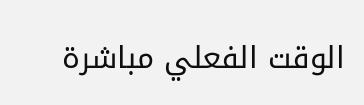الوقت الفعلي مباشرة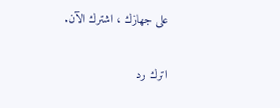على جهازك ، اشترك الآن.

اترك رد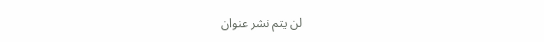لن يتم نشر عنوان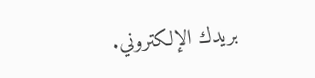بريدك الإلكتروني.